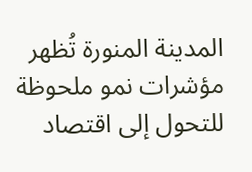المدينة المنورة تُظهر مؤشرات نمو ملحوظة للتحول إلى اقتصاد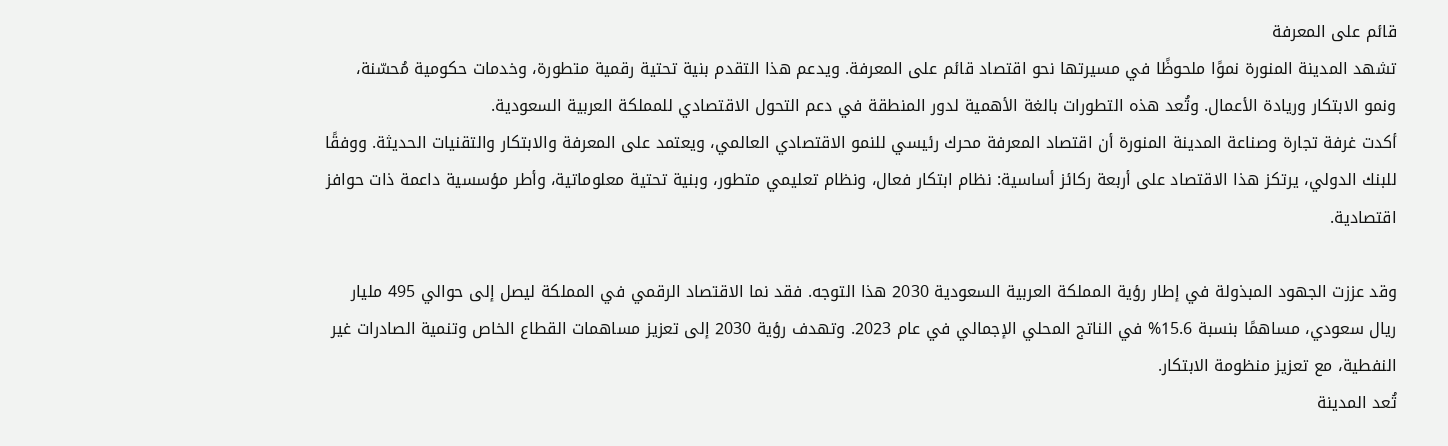قائم على المعرفة
تشهد المدينة المنورة نموًا ملحوظًا في مسيرتها نحو اقتصاد قائم على المعرفة. ويدعم هذا التقدم بنية تحتية رقمية متطورة، وخدمات حكومية مُحسّنة، ونمو الابتكار وريادة الأعمال. وتُعد هذه التطورات بالغة الأهمية لدور المنطقة في دعم التحول الاقتصادي للمملكة العربية السعودية.
أكدت غرفة تجارة وصناعة المدينة المنورة أن اقتصاد المعرفة محرك رئيسي للنمو الاقتصادي العالمي، ويعتمد على المعرفة والابتكار والتقنيات الحديثة. ووفقًا للبنك الدولي، يرتكز هذا الاقتصاد على أربعة ركائز أساسية: نظام ابتكار فعال، ونظام تعليمي متطور، وبنية تحتية معلوماتية، وأطر مؤسسية داعمة ذات حوافز اقتصادية.

وقد عززت الجهود المبذولة في إطار رؤية المملكة العربية السعودية 2030 هذا التوجه. فقد نما الاقتصاد الرقمي في المملكة ليصل إلى حوالي 495 مليار ريال سعودي، مساهمًا بنسبة 15.6% في الناتج المحلي الإجمالي في عام 2023. وتهدف رؤية 2030 إلى تعزيز مساهمات القطاع الخاص وتنمية الصادرات غير النفطية، مع تعزيز منظومة الابتكار.
تُعد المدينة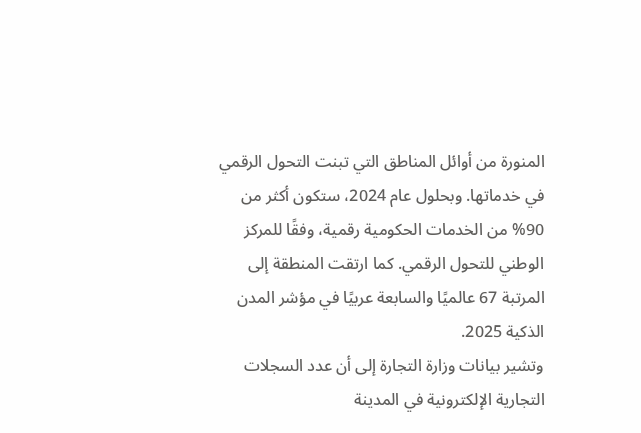المنورة من أوائل المناطق التي تبنت التحول الرقمي في خدماتها. وبحلول عام 2024، ستكون أكثر من 90% من الخدمات الحكومية رقمية، وفقًا للمركز الوطني للتحول الرقمي. كما ارتقت المنطقة إلى المرتبة 67 عالميًا والسابعة عربيًا في مؤشر المدن الذكية 2025.
وتشير بيانات وزارة التجارة إلى أن عدد السجلات التجارية الإلكترونية في المدينة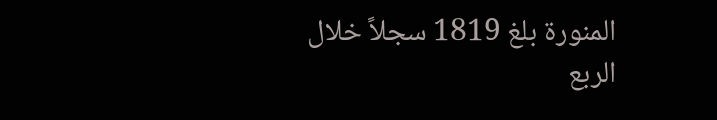المنورة بلغ 1819 سجلاً خلال الربع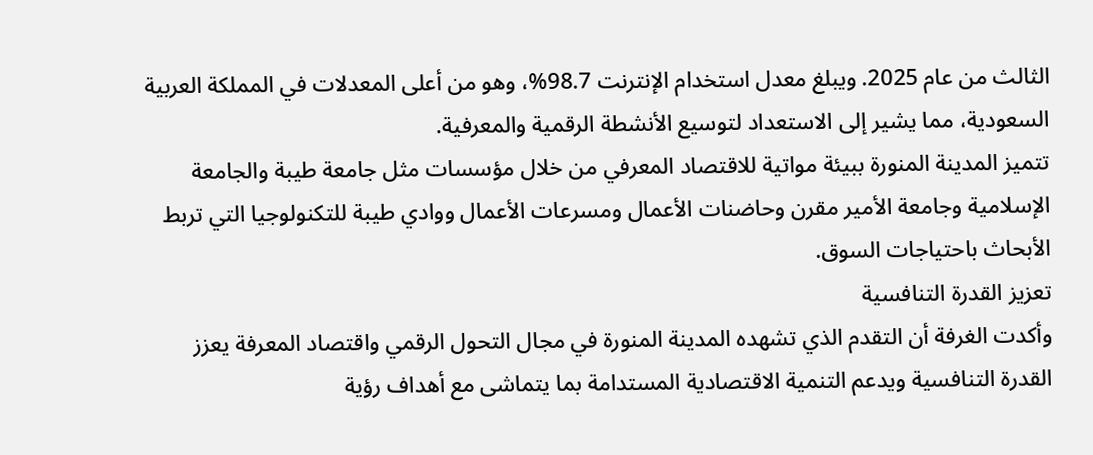الثالث من عام 2025. ويبلغ معدل استخدام الإنترنت 98.7%، وهو من أعلى المعدلات في المملكة العربية السعودية، مما يشير إلى الاستعداد لتوسيع الأنشطة الرقمية والمعرفية.
تتميز المدينة المنورة ببيئة مواتية للاقتصاد المعرفي من خلال مؤسسات مثل جامعة طيبة والجامعة الإسلامية وجامعة الأمير مقرن وحاضنات الأعمال ومسرعات الأعمال ووادي طيبة للتكنولوجيا التي تربط الأبحاث باحتياجات السوق.
تعزيز القدرة التنافسية
وأكدت الغرفة أن التقدم الذي تشهده المدينة المنورة في مجال التحول الرقمي واقتصاد المعرفة يعزز القدرة التنافسية ويدعم التنمية الاقتصادية المستدامة بما يتماشى مع أهداف رؤية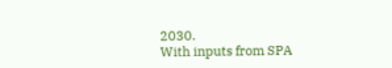2030.
With inputs from SPA